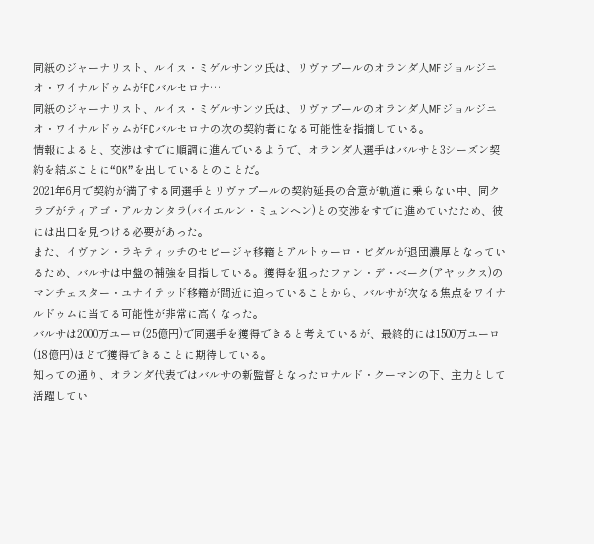同紙のジャーナリスト、ルイス・ミゲルサンツ氏は、リヴァプールのオランダ人MFジョルジニオ・ワイナルドゥムがFCバルセロナ…
同紙のジャーナリスト、ルイス・ミゲルサンツ氏は、リヴァプールのオランダ人MFジョルジニオ・ワイナルドゥムがFCバルセロナの次の契約者になる可能性を指摘している。
情報によると、交渉はすでに順調に進んでいるようで、オランダ人選手はバルサと3シーズン契約を結ぶことに“OK”を出しているとのことだ。
2021年6月で契約が満了する同選手とリヴァプールの契約延長の合意が軌道に乗らない中、同クラブがティアゴ・アルカンタラ(バイエルン・ミュンヘン)との交渉をすでに進めていたため、彼には出口を見つける必要があった。
また、イヴァン・ラキティッチのセビージャ移籍とアルトゥーロ・ビダルが退団濃厚となっているため、バルサは中盤の補強を目指している。獲得を狙ったファン・デ・ベーク(アヤックス)のマンチェスター・ユナイテッド移籍が間近に迫っていることから、バルサが次なる焦点をワイナルドゥムに当てる可能性が非常に高くなった。
バルサは2000万ユーロ(25億円)で同選手を獲得できると考えているが、最終的には1500万ユーロ(18億円)ほどで獲得できることに期待している。
知っての通り、オランダ代表ではバルサの新監督となったロナルド・クーマンの下、主力として活躍してい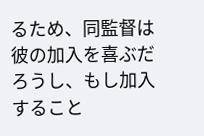るため、同監督は彼の加入を喜ぶだろうし、もし加入すること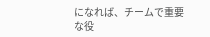になれば、チームで重要な役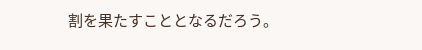割を果たすこととなるだろう。